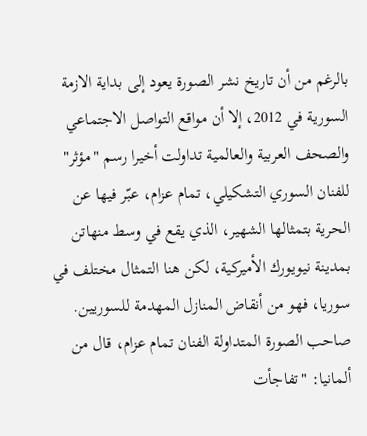بالرغم من أن تاريخ نشر الصورة يعود إلى بداية الازمة السورية في 2012، إلا أن مواقع التواصل الاجتماعي والصحف العربية والعالمية تداولت أخيرا رسم "مؤثر" للفنان السوري التشكيلي، تمام عزام، عبّر فيها عن الحرية بتمثالها الشهير، الذي يقع في وسط منهاتن بمدينة نيويورك الأميركية، لكن هنا التمثال مختلف في سوريا، فهو من أنقاض المنازل المهدمة للسوريين.
صاحب الصورة المتداولة الفنان تمام عزام، قال من ألمانيا: "تفاجأت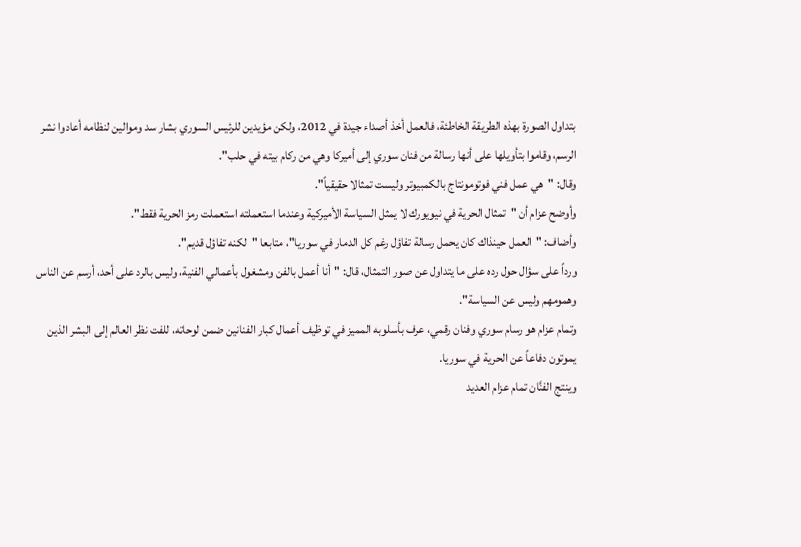بتداول الصورة بهذه الطريقة الخاطئة، فالعمل أخذ أصداء جيدة في 2012، ولكن مؤيدين للرئيس السوري بشار سد وموالين لنظامه أعادوا نشر الرسم، وقاموا بتأويلها على أنها رسالة من فنان سوري إلى أميركا وهي من ركام بيته في حلب".
وقال: "هي عمل فني فوتومونتاج بالكمبيوتر وليست تمثالا حقيقياً".
وأوضح عزام أن "تمثال الحرية في نيويورك لا يمثل السياسة الأميركية وعندما استعملته استعملت رمز الحرية فقط".
وأضاف: "العمل حينذاك كان يحمل رسالة تفاؤل رغم كل الدمار في سوريا"، متابعا "لكنه تفاؤل قديم".
ورداً على سؤال حول رده على ما يتداول عن صور التمثال، قال: "أنا أعمل بالفن ومشغول بأعمالي الفنية، وليس بالرد على أحد، أرسم عن الناس وهمومهم وليس عن السياسة".
وتمام عزام هو رسام سوري وفنان رقمي، عرف بأسلوبه المميز في توظيف أعمال كبار الفنانين ضمن لوحاته، للفت نظر العالم إلى البشر الذين يموتون دفاعاً عن الحرية في سوريا.
وينتج الفنَّان تمام عزام العديد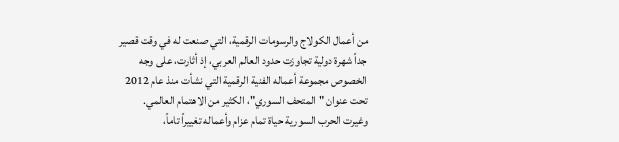من أعمال الكولاج والرسومات الرقمية، التي صنعت له في وقت قصير جداً شهرة دولية تجاوزت حدود العالم العربي، إذ أثارت، على وجه الخصوص مجموعة أعماله الفنية الرقمية التي نشأت منذ عام 2012 تحت عنوان "المتحف السوري"، الكثير من الاهتمام العالمي.
وغيرت الحرب السورية حياة تمام عزام وأعماله تغييراً تاماً،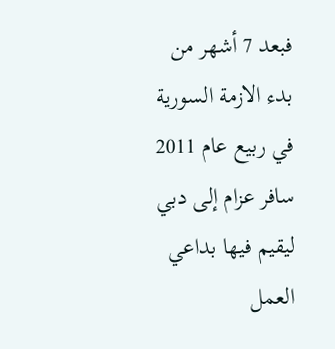فبعد 7 أشهر من بدء الازمة السورية في ربيع عام 2011 سافر عزام إلى دبي ليقيم فيها بداعي العمل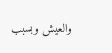والعيش وبسبب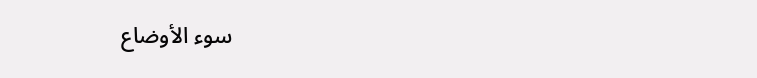سوء الأوضاع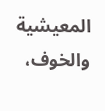المعيشية والخوف،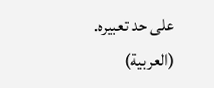على حد تعبيره.
(العربية)